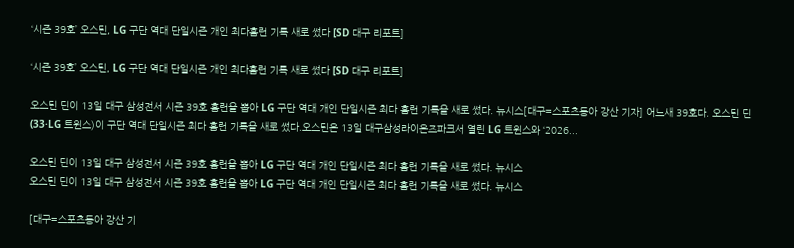‘시즌 39호’ 오스틴, LG 구단 역대 단일시즌 개인 최다홈런 기록 새로 썼다 [SD 대구 리포트]

‘시즌 39호’ 오스틴, LG 구단 역대 단일시즌 개인 최다홈런 기록 새로 썼다 [SD 대구 리포트]

오스틴 딘이 13일 대구 삼성전서 시즌 39호 홈런을 뽑아 LG 구단 역대 개인 단일시즌 최다 홈런 기록을 새로 썼다. 뉴시스[대구=스포츠동아 강산 기자] 어느새 39호다. 오스틴 딘(33·LG 트윈스)이 구단 역대 단일시즌 최다 홈런 기록을 새로 썼다.오스틴은 13일 대구삼성라이온즈파크서 열린 LG 트윈스와 ‘2026...

오스틴 딘이 13일 대구 삼성전서 시즌 39호 홈런을 뽑아 LG 구단 역대 개인 단일시즌 최다 홈런 기록을 새로 썼다. 뉴시스
오스틴 딘이 13일 대구 삼성전서 시즌 39호 홈런을 뽑아 LG 구단 역대 개인 단일시즌 최다 홈런 기록을 새로 썼다. 뉴시스

[대구=스포츠동아 강산 기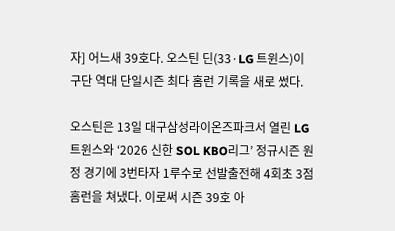자] 어느새 39호다. 오스틴 딘(33·LG 트윈스)이 구단 역대 단일시즌 최다 홈런 기록을 새로 썼다.

오스틴은 13일 대구삼성라이온즈파크서 열린 LG 트윈스와 ‘2026 신한 SOL KBO리그’ 정규시즌 원정 경기에 3번타자 1루수로 선발출전해 4회초 3점홈런을 쳐냈다. 이로써 시즌 39호 아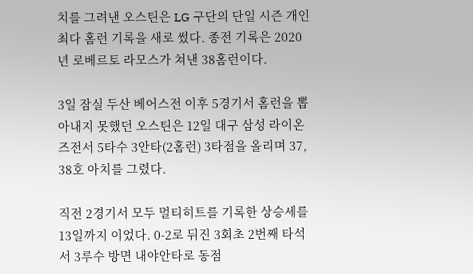치를 그려낸 오스틴은 LG 구단의 단일 시즌 개인 최다 홈런 기록을 새로 썼다. 종전 기록은 2020년 로베르토 라모스가 쳐낸 38홈런이다.

3일 잠실 두산 베어스전 이후 5경기서 홈런을 뽑아내지 못했던 오스틴은 12일 대구 삼성 라이온즈전서 5타수 3안타(2홈런) 3타점을 올리며 37, 38호 아치를 그렸다.

직전 2경기서 모두 멀티히트를 기록한 상승세를 13일까지 이었다. 0-2로 뒤진 3회초 2번째 타석서 3루수 방면 내야안타로 동점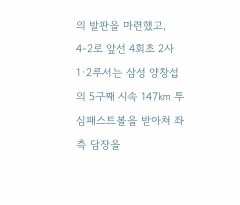의 발판을 마련했고, 4-2로 앞선 4회초 2사 1·2루서는 삼성 양창섭의 5구째 시속 147㎞ 투심패스트볼을 받아쳐 좌측 담장을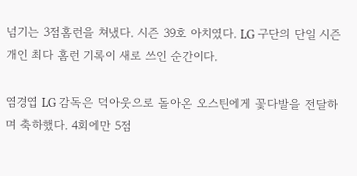넘기는 3점홈런을 쳐냈다. 시즌 39호 아치였다. LG 구단의 단일 시즌 개인 최다 홈런 기록이 새로 쓰인 순간이다.

염경엽 LG 감독은 덕아웃으로 돌아온 오스틴에게 꽃다발을 전달하며 축하했다. 4회에만 5점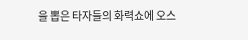을 뽑은 타자들의 화력쇼에 오스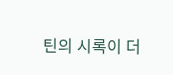틴의 시록이 더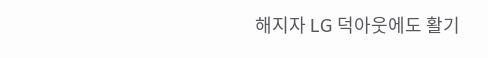해지자 LG 덕아웃에도 활기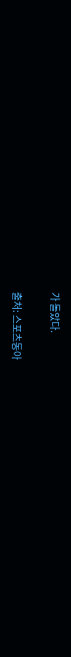가 돌았다.

출처: 스포츠동아